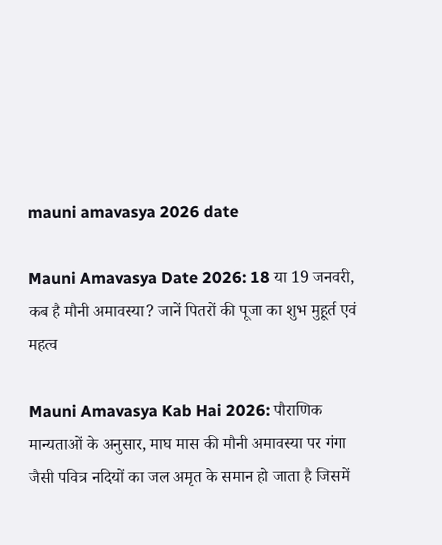mauni amavasya 2026 date

Mauni Amavasya Date 2026: 18 या 19 जनवरी, कब है मौनी अमावस्या? जानें पितरों की पूजा का शुभ मुहूर्त एवं महत्व

Mauni Amavasya Kab Hai 2026: पौराणिक मान्यताओं के अनुसार, माघ मास की मौनी अमावस्या पर गंगा जैसी पवित्र नदियों का जल अमृत के समान हो जाता है जिसमें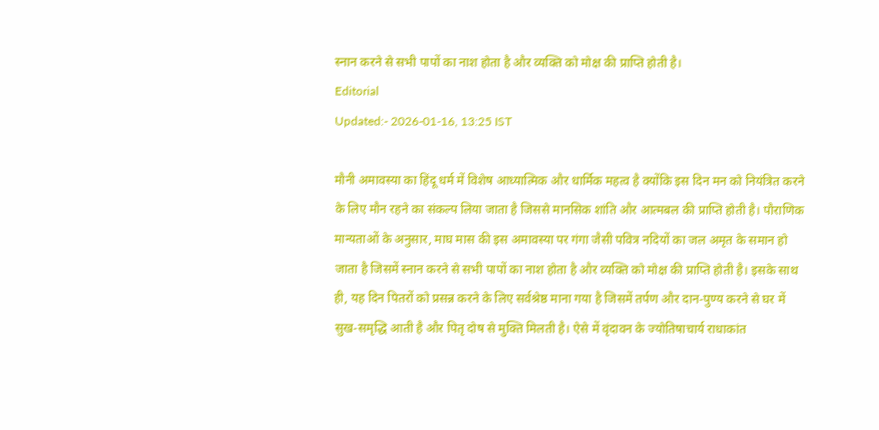स्नान करने से सभी पापों का नाश होता है और व्यक्ति को मोक्ष की प्राप्ति होती है।
Editorial
Updated:- 2026-01-16, 13:25 IST

मौनी अमावस्या का हिंदू धर्म में विशेष आध्यात्मिक और धार्मिक महत्व है क्योंकि इस दिन मन को नियंत्रित करने के लिए मौन रहने का संकल्प लिया जाता है जिससे मानसिक शांति और आत्मबल की प्राप्ति होती है। पौराणिक मान्यताओं के अनुसार, माघ मास की इस अमावस्या पर गंगा जैसी पवित्र नदियों का जल अमृत के समान हो जाता है जिसमें स्नान करने से सभी पापों का नाश होता है और व्यक्ति को मोक्ष की प्राप्ति होती है। इसके साथ ही, यह दिन पितरों को प्रसन्न करने के लिए सर्वश्रेष्ठ माना गया है जिसमें तर्पण और दान-पुण्य करने से घर में सुख-समृद्धि आती है और पितृ दोष से मुक्ति मिलती है। ऐसे में वृंदावन के ज्योतिषाचार्य राधाकांत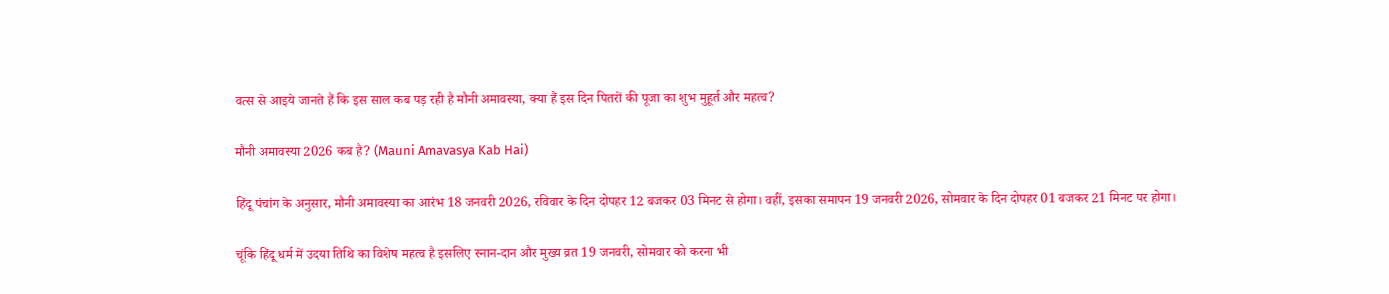वत्स से आइये जानते हैं कि इस साल कब पड़ रही है मौनी अमावस्या, क्या हैं इस दिन पितरों की पूजा का शुभ मुहूर्त और महत्व?

मौनी अमावस्या 2026 कब है? (Mauni Amavasya Kab Hai)

हिंदू पंचांग के अनुसार, मौनी अमावस्या का आरंभ 18 जनवरी 2026, रविवार के दिन दोपहर 12 बजकर 03 मिनट से होगा। वहीं, इसका समापन 19 जनवरी 2026, सोमवार के दिन दोपहर 01 बजकर 21 मिनट पर होगा।

चूंकि हिंदू धर्म में उदया तिथि का विशेष महत्व है इसलिए स्नान-दान और मुख्य व्रत 19 जनवरी, सोमवार को करना भी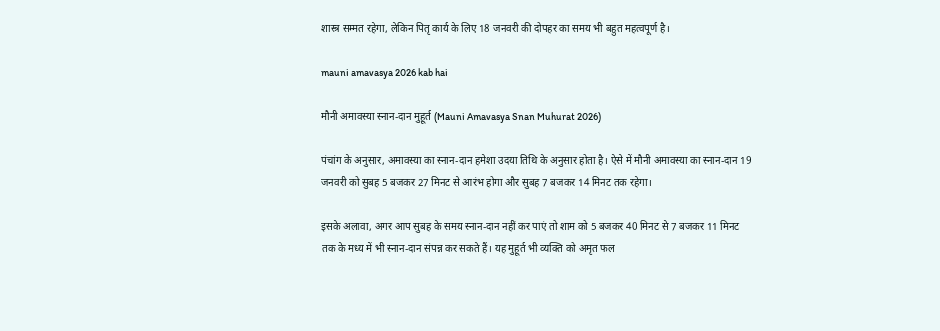शास्त्र सम्मत रहेगा, लेकिन पितृ कार्य के लिए 18 जनवरी की दोपहर का समय भी बहुत महत्वपूर्ण है।

mauni amavasya 2026 kab hai

मौनी अमावस्या स्नान-दान मुहूर्त (Mauni Amavasya Snan Muhurat 2026)

पंचांग के अनुसार, अमावस्या का स्नान-दान हमेशा उदया तिथि के अनुसार होता है। ऐसे में मौनी अमावस्या का स्नान-दान 19 जनवरी को सुबह 5 बजकर 27 मिनट से आरंभ होगा और सुबह 7 बजकर 14 मिनट तक रहेगा।

इसके अलावा, अगर आप सुबह के समय स्नान-दान नहीं कर पाएं तो शाम को 5 बजकर 40 मिनट से 7 बजकर 11 मिनट तक के मध्य में भी स्नान-दान संपन्न कर सकते हैं। यह मुहूर्त भी व्यक्ति को अमृत फल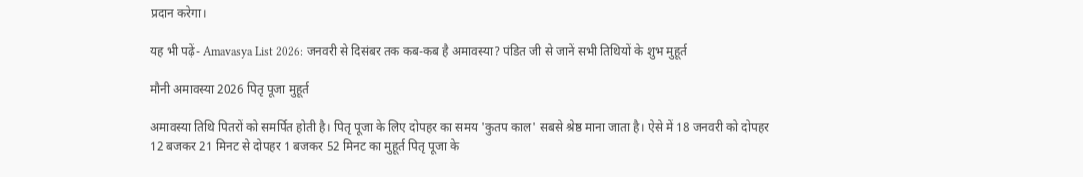प्रदान करेगा।

यह भी पढ़ें- Amavasya List 2026: जनवरी से दिसंबर तक कब-कब है अमावस्या? पंडित जी से जानें सभी तिथियों के शुभ मुहूर्त

मौनी अमावस्या 2026 पितृ पूजा मुहूर्त

अमावस्या तिथि पितरों को समर्पित होती है। पितृ पूजा के लिए दोपहर का समय 'कुतप काल' सबसे श्रेष्ठ माना जाता है। ऐसे में 18 जनवरी को दोपहर 12 बजकर 21 मिनट से दोपहर 1 बजकर 52 मिनट का मुहूर्त पितृ पूजा के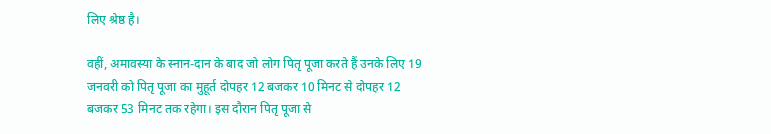लिए श्रेष्ठ है।

वहीं, अमावस्या के स्नान-दान के बाद जो लोग पितृ पूजा करते हैं उनके लिए 19 जनवरी को पितृ पूजा का मुहूर्त दोपहर 12 बजकर 10 मिनट से दोपहर 12 बजकर 53 मिनट तक रहेगा। इस दौरान पितृ पूजा से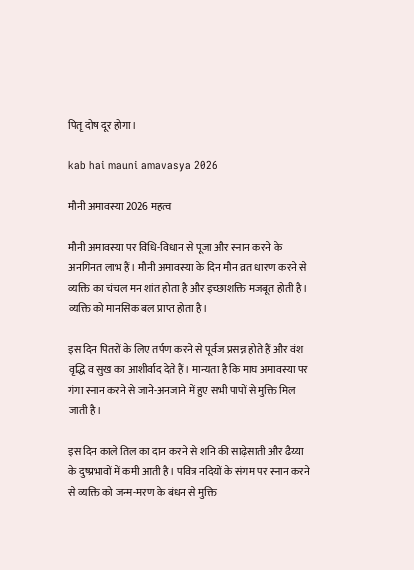पितृ दोष दूर होगा।

kab hai mauni amavasya 2026

मौनी अमावस्या 2026 महत्व

मौनी अमावस्या पर विधि-विधान से पूजा और स्नान करने के अनगिनत लाभ हैं। मौनी अमावस्या के दिन मौन व्रत धारण करने से व्यक्ति का चंचल मन शांत होता है और इच्छाशक्ति मजबूत होती है। व्यक्ति को मानसिक बल प्राप्त होता है।

इस दिन पितरों के लिए तर्पण करने से पूर्वज प्रसन्न होते हैं और वंश वृद्धि व सुख का आशीर्वाद देते हैं। मान्यता है कि माघ अमावस्या पर गंगा स्नान करने से जाने-अनजाने में हुए सभी पापों से मुक्ति मिल जाती है।

इस दिन काले तिल का दान करने से शनि की साढ़ेसाती और ढैय्या के दुष्प्रभावों में कमी आती है। पवित्र नदियों के संगम पर स्नान करने से व्यक्ति को जन्म-मरण के बंधन से मुक्ति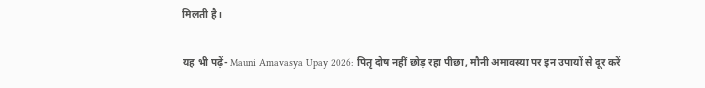मिलती है।

यह भी पढ़ें- Mauni Amavasya Upay 2026: पितृ दोष नहीं छोड़ रहा पीछा, मौनी अमावस्या पर इन उपायों से दूर करें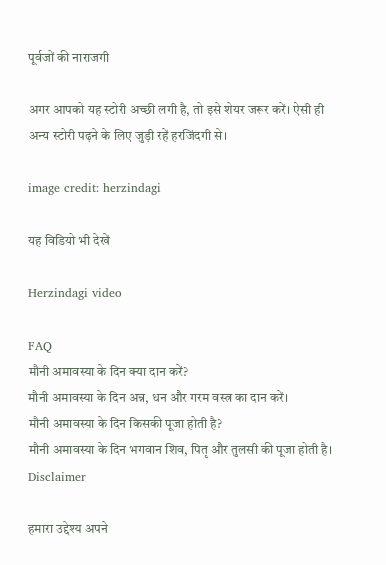पूर्वजों की नाराजगी

अगर आपको यह स्टोरी अच्छी लगी है, तो इसे शेयर जरूर करें। ऐसी ही अन्य स्टोरी पढ़ने के लिए जुड़ी रहें हरजिंदगी से।

image credit: herzindagi

यह विडियो भी देखें

Herzindagi video

FAQ
मौनी अमावस्या के दिन क्या दान करें?
मौनी अमावस्या के दिन अन्न, धन और गरम वस्त्र का दान करें।
मौनी अमावस्या के दिन किसकी पूजा होती है?
मौनी अमावस्या के दिन भगवान शिव, पितृ और तुलसी की पूजा होती है।
Disclaimer

हमारा उद्देश्य अपने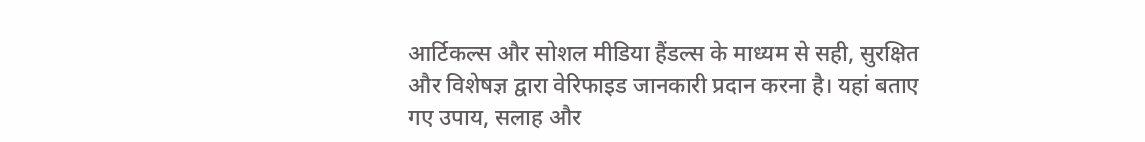आर्टिकल्स और सोशल मीडिया हैंडल्स के माध्यम से सही, सुरक्षित और विशेषज्ञ द्वारा वेरिफाइड जानकारी प्रदान करना है। यहां बताए गए उपाय, सलाह और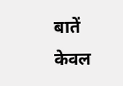बातें केवल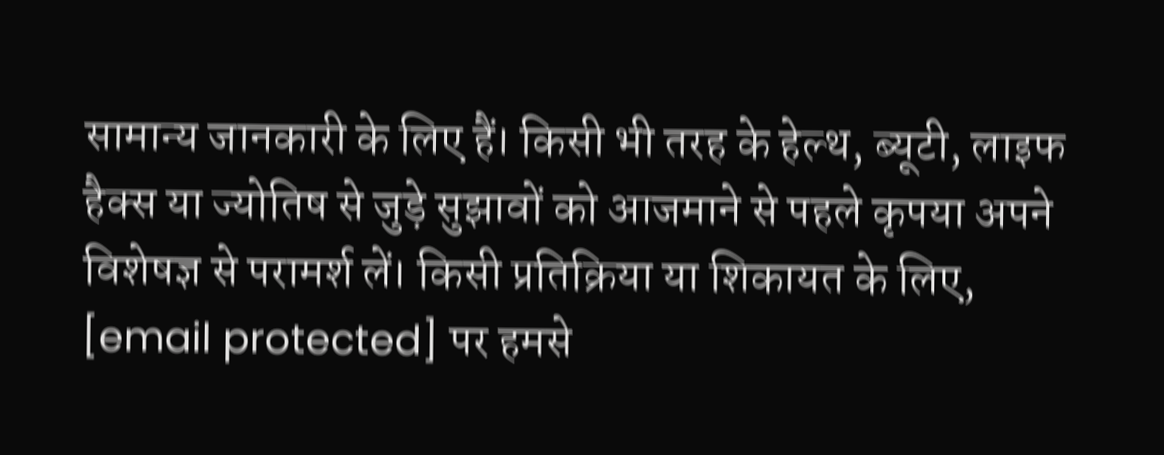सामान्य जानकारी के लिए हैं। किसी भी तरह के हेल्थ, ब्यूटी, लाइफ हैक्स या ज्योतिष से जुड़े सुझावों को आजमाने से पहले कृपया अपने विशेषज्ञ से परामर्श लें। किसी प्रतिक्रिया या शिकायत के लिए, [email protected] पर हमसे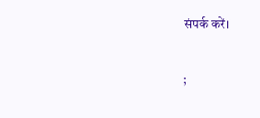संपर्क करें।

;